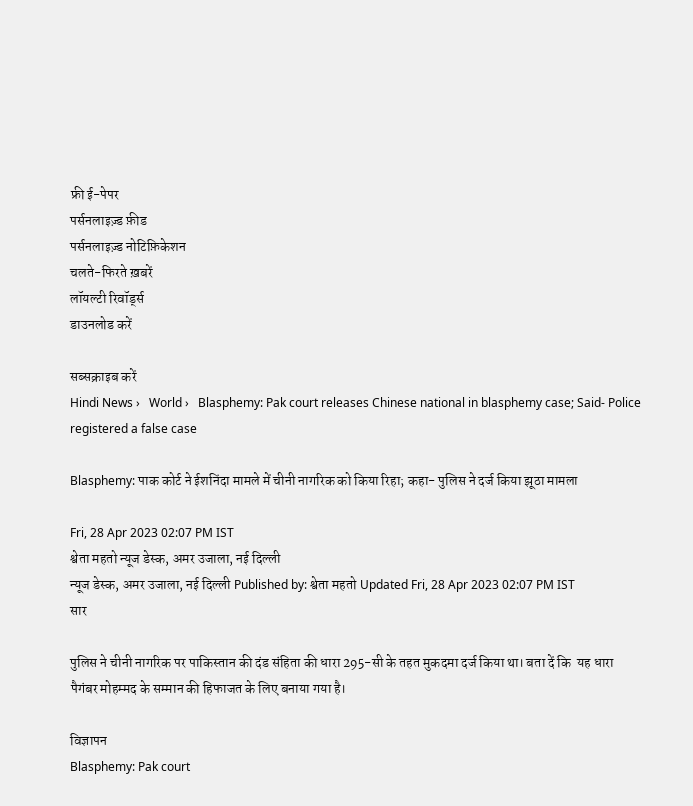फ्री ई-पेपर
पर्सनलाइज़्ड फ़ीड
पर्सनलाइज़्ड नोटिफ़िकेशन
चलते-फिरते ख़बरें
लॉयल्टी रिवॉर्ड्स
डाउनलोड करें

सब्सक्राइब करें
Hindi News ›   World ›   Blasphemy: Pak court releases Chinese national in blasphemy case; Said- Police registered a false case

Blasphemy: पाक कोर्ट ने ईशनिंदा मामले में चीनी नागरिक को किया रिहा; कहा- पुलिस ने दर्ज किया झूठा मामला

Fri, 28 Apr 2023 02:07 PM IST
श्वेता महतो न्यूज डेस्क, अमर उजाला, नई दिल्ली
न्यूज डेस्क, अमर उजाला, नई दिल्ली Published by: श्वेता महतो Updated Fri, 28 Apr 2023 02:07 PM IST
सार

पुलिस ने चीनी नागरिक पर पाकिस्तान की दंड संहिता की धारा 295-सी के तहत मुकदमा दर्ज किया था। बता दें कि  यह धारा पैगंबर मोहम्मद के सम्मान की हिफाजत के लिए बनाया गया है।

विज्ञापन
Blasphemy: Pak court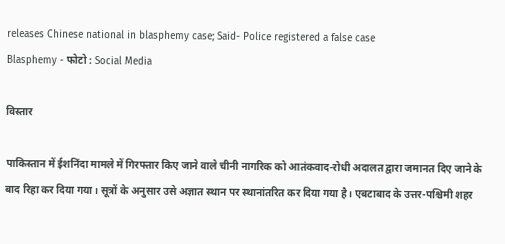releases Chinese national in blasphemy case; Said- Police registered a false case
Blasphemy - फोटो : Social Media

विस्तार

पाकिस्तान में ईशनिंदा मामले में गिरफ्तार किए जाने वाले चीनी नागरिक को आतंकवाद-रोधी अदालत द्वारा जमानत दिए जाने के बाद रिहा कर दिया गया। सूत्रों के अनुसार उसे अज्ञात स्थान पर स्थानांतरित कर दिया गया है। एबटाबाद के उत्तर-पश्चिमी शहर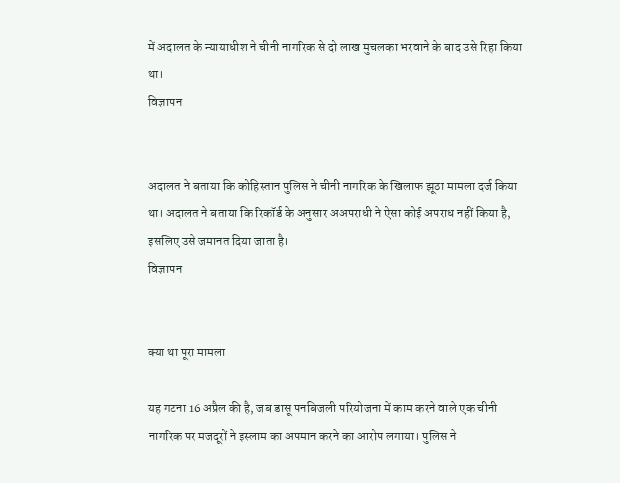में अदालत के न्यायाधीश ने चीनी नागरिक से दो लाख मुचलका भरवाने के बाद उसे रिहा किया था।
विज्ञापन


अदालत ने बताया कि कोहिस्तान पुलिस ने चीनी नागरिक के खिलाफ झूठा मामला दर्ज किया था। अदालत ने बताया कि रिकॉर्ड के अनुसार अअपराधी ने ऐसा कोई अपराध नहीं किया है, इसलिए उसे जमानत दिया जाता है।
विज्ञापन


क्या था पूरा मामला

यह गटना 16 अप्रैल की है, जब डासू पनबिजली परियोजना में काम करने वाले एक चीनी नागरिक पर मजदूरों ने इस्लाम का अपमान करने का आरोप लगाया। पुलिस ने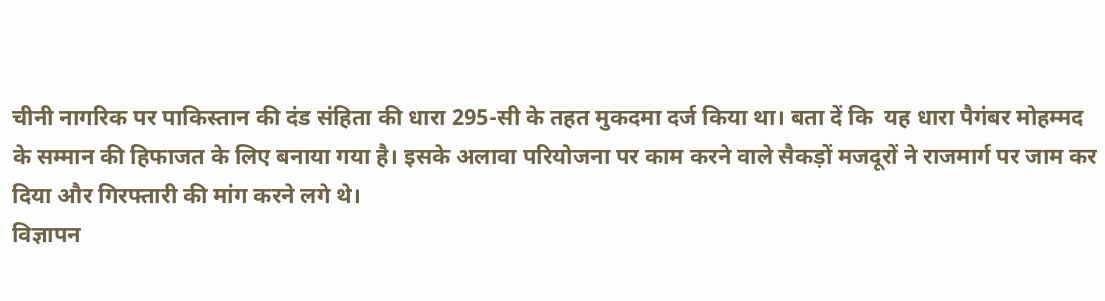चीनी नागरिक पर पाकिस्तान की दंड संहिता की धारा 295-सी के तहत मुकदमा दर्ज किया था। बता दें कि  यह धारा पैगंबर मोहम्मद के सम्मान की हिफाजत के लिए बनाया गया है। इसके अलावा परियोजना पर काम करने वाले सैकड़ों मजदूरों ने राजमार्ग पर जाम कर दिया और गिरफ्तारी की मांग करने लगे थे।
विज्ञापन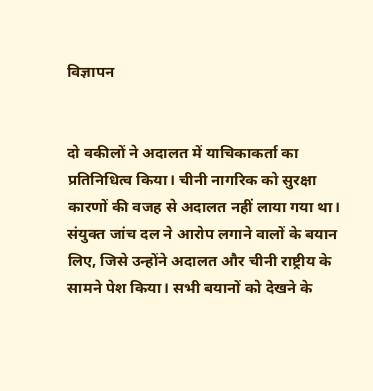विज्ञापन


दो वकीलों ने अदालत में याचिकाकर्ता का प्रतिनिधित्व किया। चीनी नागरिक को सुरक्षा कारणों की वजह से अदालत नहीं लाया गया था। संयुक्त जांच दल ने आरोप लगाने वालों के बयान लिए, जिसे उन्होंने अदालत और चीनी राष्ट्रीय के सामने पेश किया। सभी बयानों को देखने के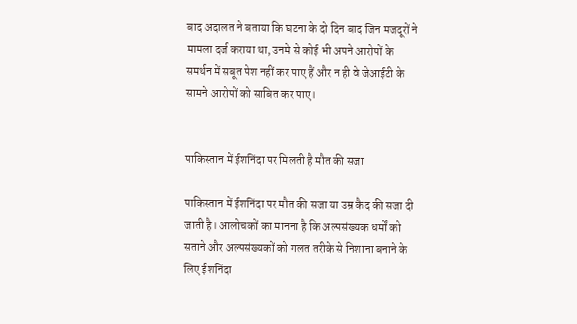बाद अदालत ने बताया कि घटना के दो दिन बाद जिन मजदूरों ने मामला दर्ज कराया था, उनमे से कोई भी अपने आरोपों के समर्थन में सबूत पेश नहीं कर पाए हैं और न ही वे जेआईटी के सामने आरोपों को साबित कर पाए।


पाकिस्तान में ईशनिंदा पर मिलती है मौत की सजा

पाकिस्तान में ईशनिंदा पर मौत की सजा या उम्र कैद की सजा दी जाती है। आलोचकों का मानना है कि अल्पसंख्यक धर्मों को सताने और अल्पसंख्यकों को गलत तरीके से निशाना बनाने के लिए ईशनिंदा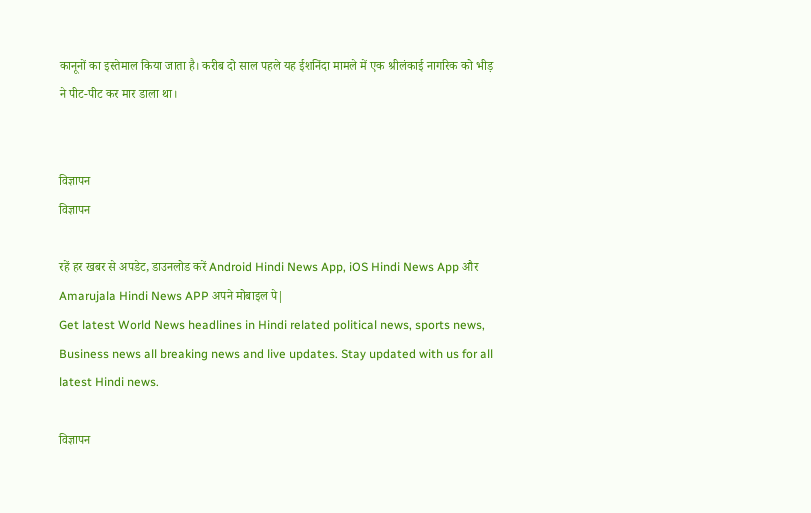कानूनों का इस्तेमाल किया जाता है। करीब दो साल पहले यह ईशनिंदा मामले में एक श्रीलंकाई नागरिक को भीड़ ने पीट-पीट कर मार डाला था।


विज्ञापन
विज्ञापन

रहें हर खबर से अपडेट, डाउनलोड करें Android Hindi News App, iOS Hindi News App और Amarujala Hindi News APP अपने मोबाइल पे|
Get latest World News headlines in Hindi related political news, sports news, Business news all breaking news and live updates. Stay updated with us for all latest Hindi news.

विज्ञापन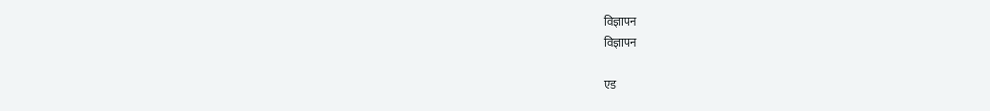विज्ञापन
विज्ञापन

एड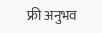फ्री अनुभव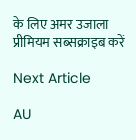के लिए अमर उजाला प्रीमियम सब्सक्राइब करें

Next Article

AU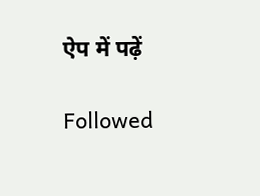ऐप में पढ़ें

Followed